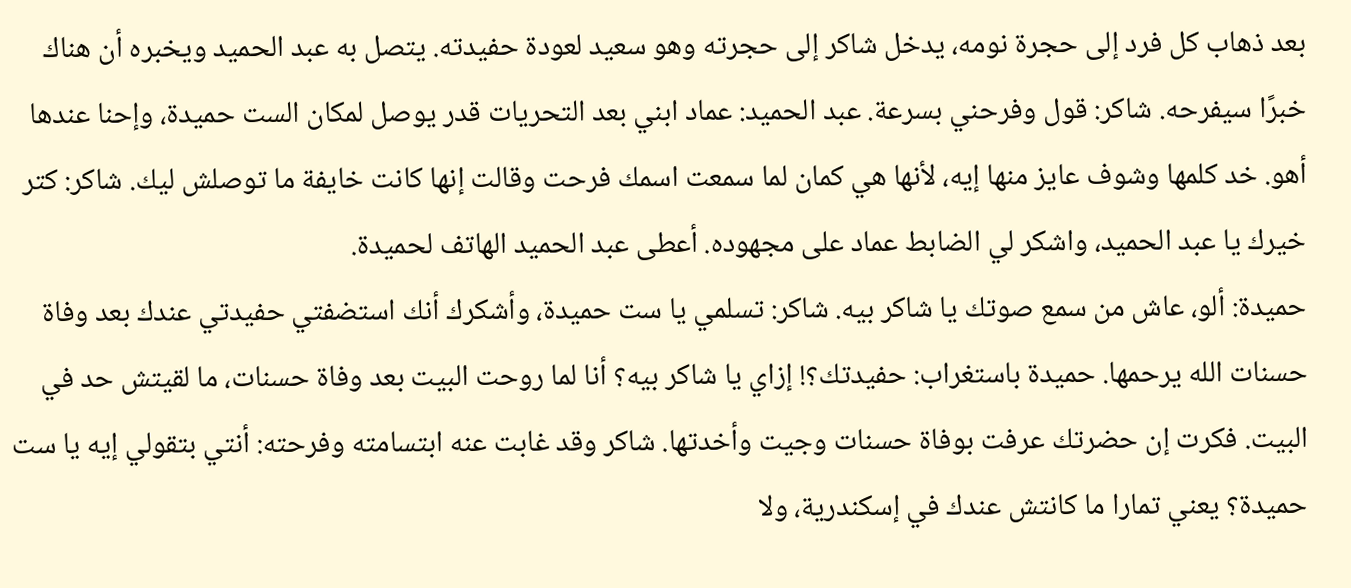بعد ذهاب كل فرد إلى حجرة نومه، يدخل شاكر إلى حجرته وهو سعيد لعودة حفيدته. يتصل به عبد الحميد ويخبره أن هناك خبرًا سيفرحه. شاكر: قول وفرحني بسرعة. عبد الحميد: عماد ابني بعد التحريات قدر يوصل لمكان الست حميدة، وإحنا عندها أهو. خد كلمها وشوف عايز منها إيه، لأنها هي كمان لما سمعت اسمك فرحت وقالت إنها كانت خايفة ما توصلش ليك. شاكر: كتر خيرك يا عبد الحميد، واشكر لي الضابط عماد على مجهوده. أعطى عبد الحميد الهاتف لحميدة.
حميدة: ألو، عاش من سمع صوتك يا شاكر بيه. شاكر: تسلمي يا ست حميدة، وأشكرك أنك استضفتي حفيدتي عندك بعد وفاة حسنات الله يرحمها. حميدة باستغراب: حفيدتك؟! إزاي يا شاكر بيه؟ أنا لما روحت البيت بعد وفاة حسنات، ما لقيتش حد في البيت. فكرت إن حضرتك عرفت بوفاة حسنات وجيت وأخدتها. شاكر وقد غابت عنه ابتسامته وفرحته: أنتي بتقولي إيه يا ست حميدة؟ يعني تمارا ما كانتش عندك في إسكندرية، ولا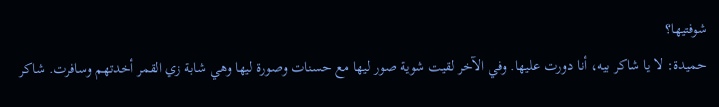شوفتيها؟
حميدة: لا يا شاكر بيه، أنا دورت عليها. وفي الآخر لقيت شوية صور ليها مع حسنات وصورة ليها وهي شابة زي القمر أخدتهم وسافرت. شاكر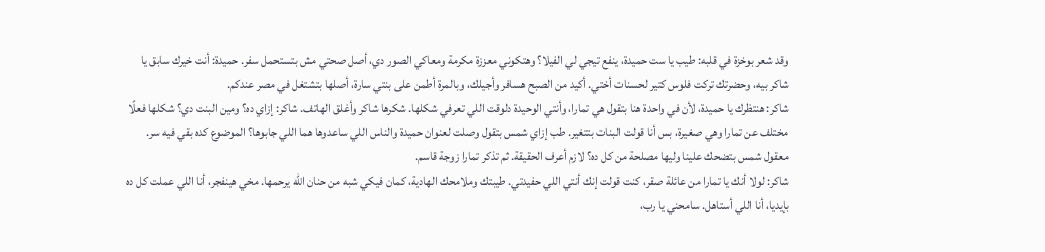وقد شعر بوخزة في قلبه: طيب يا ست حميدة، ينفع تيجي لي الفيلا؟ وهتكوني معززة مكرمة ومعاكي الصور دي، أصل صحتي مش بتستحمل سفر. حميدة: أنت خيرك سابق يا شاكر بيه، وحضرتك تركت فلوس كتير لحسنات أختي. أكيد من الصبح هسافر وأجيلك، وبالمرة أطمن على بنتي سارة، أصلها بتشتغل في مصر عندكم.
شاكر: هنتظرك يا حميدة، لأن في واحدة هنا بتقول هي تمارا، وأنتي الوحيدة دلوقت اللي تعرفي شكلها. شكرها شاكر وأغلق الهاتف. شاكر: إزاي ده؟ ومين البنت دي؟ شكلها فعلًا مختلف عن تمارا وهي صغيرة، بس أنا قولت البنات بتتغير. طب إزاي شمس بتقول وصلت لعنوان حميدة والناس اللي ساعدوها هما اللي جابوها؟ الموضوع كده بقي فيه سر. معقول شمس بتضحك علينا وليها مصلحة من كل ده؟ لازم أعرف الحقيقة. ثم تذكر تمارا زوجة قاسم.
شاكر: لولا أنك يا تمارا من عائلة صقر، كنت قولت إنك أنتي اللي حفيدتي. طيبتك وملامحك الهادية، كمان فيكي شبه من حنان الله يرحمها. مخي هينفجر، أنا اللي عملت كل ده بإيديا، أنا اللي أستاهل. سامحني يا رب،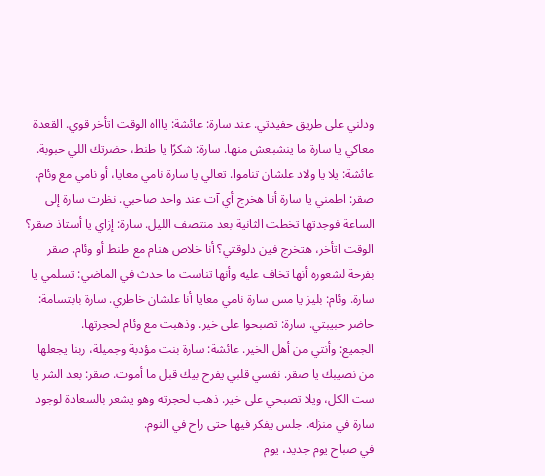ودلني على طريق حفيدتي. عند سارة: عائشة: ياااه الوقت اتأخر قوي. القعدة معاكي يا سارة ما ينشبعش منها. سارة: شكرًا يا طنط، حضرتك اللي حبوبة. عائشة: يلا يا ولاد علشان تناموا. تعالي يا سارة نامي معايا، أو نامي مع وئام.
صقر: اطمني يا سارة أنا هخرج أي آت عند واحد صاحبي. نظرت سارة إلى الساعة فوجدتها تخطت الثانية بعد منتصف الليل. سارة: إزاي يا أستاذ صقر؟ الوقت اتأخر، هتخرج فين دلوقتي؟ أنا خلاص هنام مع طنط أو وئام. صقر بفرحة لشعوره أنها تخاف عليه وأنها تناست ما حدث في الماضي: تسلمي يا سارة. وئام: بليز يا مس سارة نامي معايا أنا علشان خاطري. سارة بابتسامة: حاضر حبيبتي. سارة: تصبحوا على خير. وذهبت مع وئام لحجرتها.
الجميع: وأنتي من أهل الخير. عائشة: سارة بنت مؤدبة وجميلة، ربنا يجعلها من نصيبك يا صقر. نفسي قلبي يفرح بيك قبل ما أموت. صقر: بعد الشر يا ست الكل، ويلا تصبحي على خير. ذهب لحجرته وهو يشعر بالسعادة لوجود سارة في منزله. جلس يفكر فيها حتى راح في النوم.
في صباح يوم جديد، يوم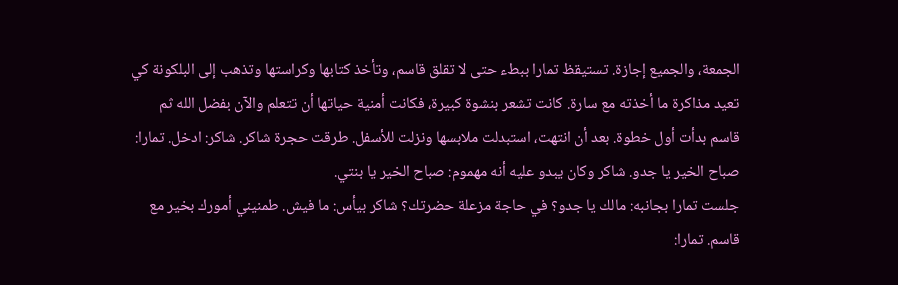الجمعة، والجميع إجازة. تستيقظ تمارا ببطء حتى لا تقلق قاسم، وتأخذ كتابها وكراستها وتذهب إلى البلكونة كي تعيد مذاكرة ما أخذته مع سارة. كانت تشعر بنشوة كبيرة، فكانت أمنية حياتها أن تتعلم والآن بفضل الله ثم قاسم بدأت أول خطوة. بعد أن انتهت، استبدلت ملابسها ونزلت للأسفل. طرقت حجرة شاكر. شاكر: ادخل. تمارا: صباح الخير يا جدو. شاكر وكان يبدو عليه أنه مهموم: صباح الخير يا بنتي.
جلست تمارا بجانبه: مالك يا جدو؟ في حاجة مزعلة حضرتك؟ شاكر بيأس: ما فيش. طمنيني أمورك بخير مع قاسم. تمارا: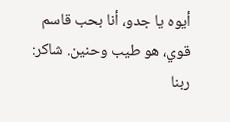أيوه يا جدو، أنا بحب قاسم قوي، هو طيب وحنين. شاكر: ربنا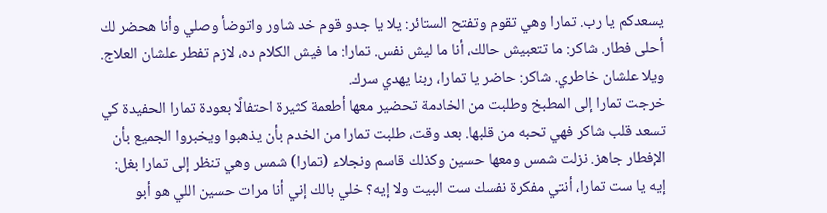يسعدكم يا رب. تمارا وهي تقوم وتفتح الستائر: يلا يا جدو قوم خد شاور واتوضأ وصلي وأنا هحضر لك أحلى فطار. شاكر: ما تتعبيش حالك، أنا ما ليش نفس. تمارا: ما فيش الكلام ده، لازم تفطر علشان العلاج. ويلا علشان خاطري. شاكر: حاضر يا تمارا، ربنا يهدي سرك.
خرجت تمارا إلى المطبخ وطلبت من الخادمة تحضير معها أطعمة كثيرة احتفالًا بعودة تمارا الحفيدة كي تسعد قلب شاكر فهي تحبه من قلبها. بعد وقت، طلبت تمارا من الخدم بأن يذهبوا ويخبروا الجميع بأن الإفطار جاهز. نزلت شمس ومعها حسين وكذلك قاسم ونجلاء (تمارا) شمس وهي تنظر إلى تمارا بغل: إيه يا ست تمارا، أنتي مفكرة نفسك ست البيت ولا إيه؟ خلي بالك إني أنا مرات حسين اللي هو أبو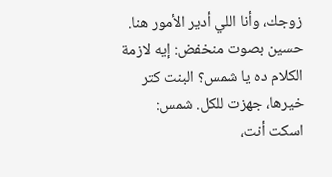زوجك، وأنا اللي أدير الأمور هنا.
حسين بصوت منخفض: إيه لازمة الكلام ده يا شمس؟ البنت كتر خيرها، جهزت للكل. شمس: اسكت أنت،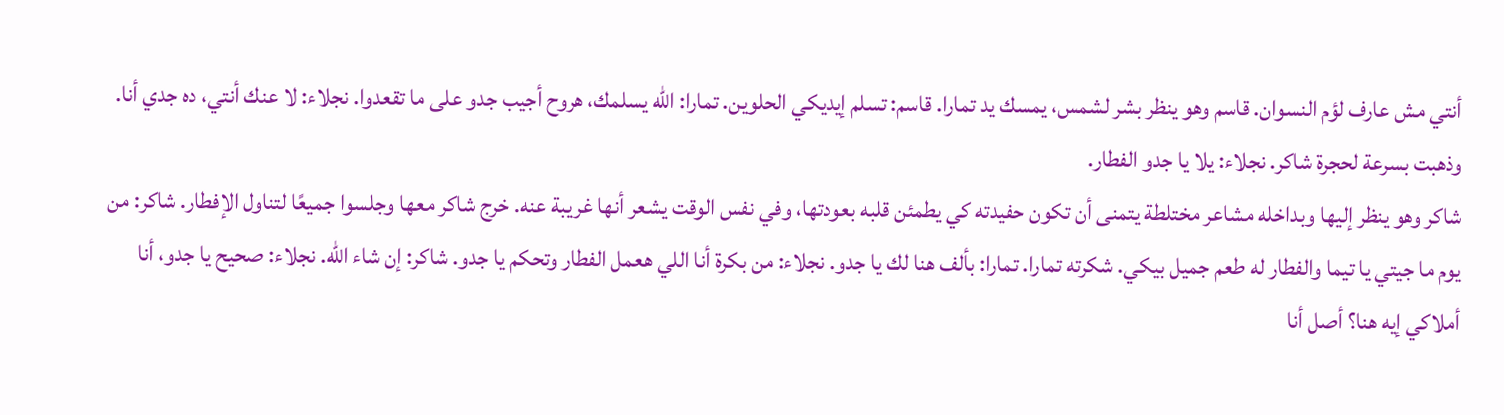أنتي مش عارف لؤم النسوان. قاسم وهو ينظر بشر لشمس، يمسك يد تمارا. قاسم: تسلم إيديكي الحلوين. تمارا: الله يسلمك، هروح أجيب جدو على ما تقعدوا. نجلاء: لا عنك أنتي، ده جدي أنا. وذهبت بسرعة لحجرة شاكر. نجلاء: يلا يا جدو الفطار.
شاكر وهو ينظر إليها وبداخله مشاعر مختلطة يتمنى أن تكون حفيدته كي يطمئن قلبه بعودتها، وفي نفس الوقت يشعر أنها غريبة عنه. خرج شاكر معها وجلسوا جميعًا لتناول الإفطار. شاكر: من يوم ما جيتي يا تيما والفطار له طعم جميل بيكي. شكرته تمارا. تمارا: بألف هنا لك يا جدو. نجلاء: من بكرة أنا اللي هعمل الفطار وتحكم يا جدو. شاكر: إن شاء الله. نجلاء: صحيح يا جدو، أنا أملاكي إيه هنا؟ أصل أنا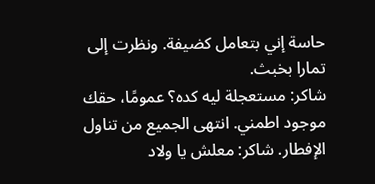حاسة إني بتعامل كضيفة. ونظرت إلى تمارا بخبث.
شاكر: مستعجلة ليه كده؟ عمومًا، حقك موجود اطمني. انتهى الجميع من تناول الإفطار. شاكر: معلش يا ولاد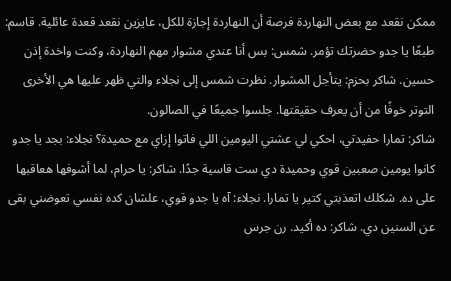ممكن نقعد مع بعض النهاردة فرصة أن النهاردة إجازة للكل، عايزين نقعد قعدة عائلية. قاسم: طبعًا يا جدو حضرتك تؤمر. شمس: بس أنا عندي مشوار مهم النهاردة، وكنت واخدة إذن حسين. شاكر بحزم: يتأجل المشوار. نظرت شمس إلى نجلاء والتي ظهر عليها هي الأخرى التوتر خوفًا من أن يعرف حقيقتها. جلسوا جميعًا في الصالون.
شاكر: تمارا حفيدتي، احكي لي عشتي اليومين اللي فاتوا إزاي مع حميدة؟ نجلاء: بجد يا جدو كانوا يومين صعبين قوي وحميدة دي ست قاسية جدًا. شاكر: يا حرام، لما أشوفها هعاقبها على ده. شكلك اتعذبتي كتير يا تمارا. نجلاء: آه يا جدو قوي، علشان كده نفسي تعوضني بقى عن السنين دي. شاكر: ده أكيد. رن جرس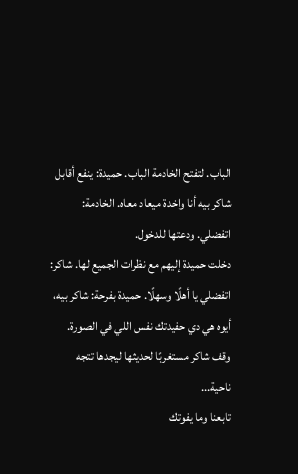الباب. لتفتح الخادمة الباب. حميدة: ينفع أقابل شاكر بيه أنا واخدة ميعاد معاه. الخادمة: اتفضلي. ودعتها للدخول.
دخلت حميدة إليهم مع نظرات الجميع لها. شاكر: اتفضلي يا أهلًا وسهلًا. حميدة بفرحة: شاكر بيه، أيوه هي دي حفيدتك نفس اللي في الصورة. وقف شاكر مستغربًا لحديثها ليجدها تتجه ناحية...
تابعنا وما يفوتك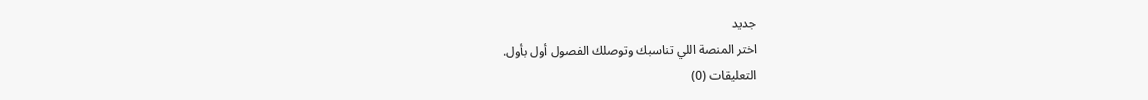جديد
اختر المنصة اللي تناسبك وتوصلك الفصول أول بأول.
التعليقات (0)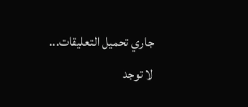جاري تحميل التعليقات...
لا توجد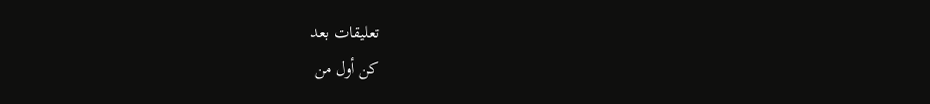تعليقات بعد
كن أول من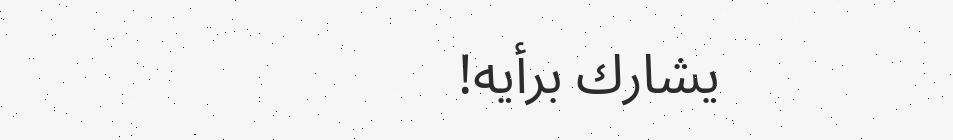يشارك برأيه!